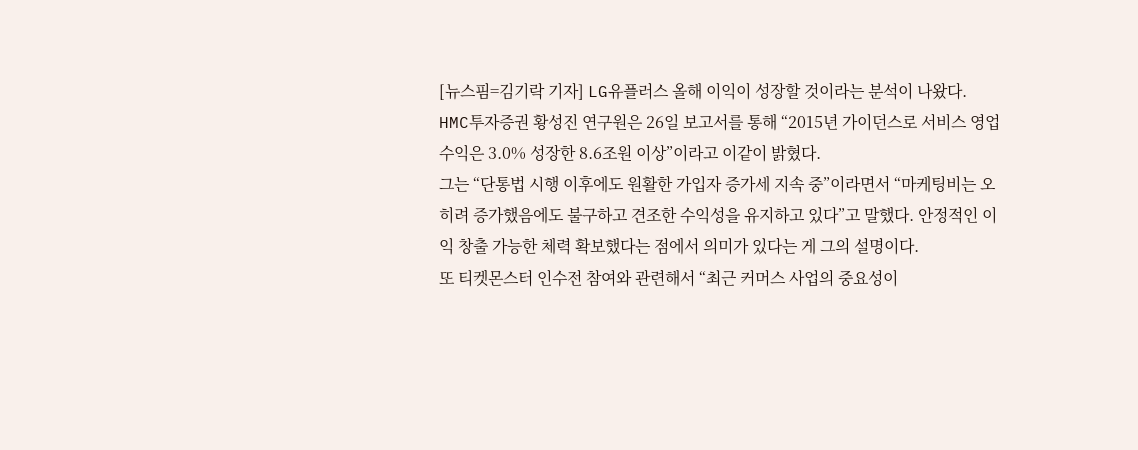[뉴스핌=김기락 기자] LG유플러스 올해 이익이 성장할 것이라는 분석이 나왔다.
HMC투자증권 황성진 연구원은 26일 보고서를 통해 “2015년 가이던스로 서비스 영업수익은 3.0% 성장한 8.6조원 이상”이라고 이같이 밝혔다.
그는 “단통법 시행 이후에도 원활한 가입자 증가세 지속 중”이라면서 “마케팅비는 오히려 증가했음에도 불구하고 견조한 수익성을 유지하고 있다”고 말했다. 안정적인 이익 창출 가능한 체력 확보했다는 점에서 의미가 있다는 게 그의 설명이다.
또 티켓몬스터 인수전 참여와 관련해서 “최근 커머스 사업의 중요성이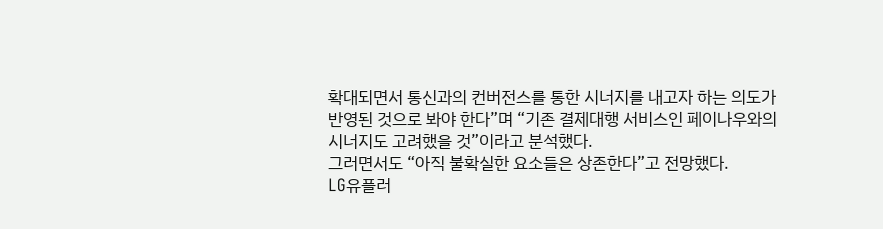확대되면서 통신과의 컨버전스를 통한 시너지를 내고자 하는 의도가 반영된 것으로 봐야 한다”며 “기존 결제대행 서비스인 페이나우와의 시너지도 고려했을 것”이라고 분석했다.
그러면서도 “아직 불확실한 요소들은 상존한다”고 전망했다.
LG유플러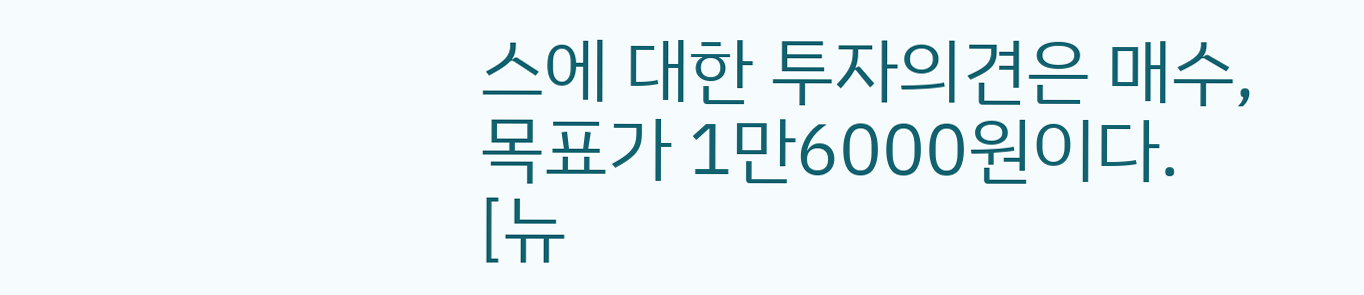스에 대한 투자의견은 매수, 목표가 1만6000원이다.
[뉴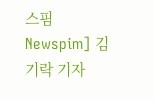스핌 Newspim] 김기락 기자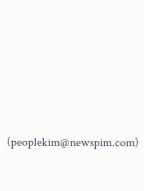(peoplekim@newspim.com)